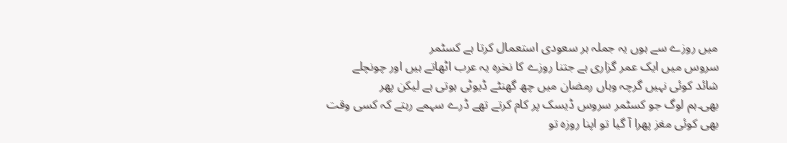میں روزے سے ہوں یہ جملہ ہر سعودی استعمال کرتا ہے کسٹمر
سروس میں ایک عمر گزاری ہے جتنا روزے کا نخرہ یہ عرب اٹھاتے ہیں اور چونچلے
شائد کوئی نہیں گرچہ وہاں رمضان میں چھ گھنٹے ڈیوٹی ہوتی ہے لیکن پھر
بھی۔ہم لوگ جو کسٹمر سروس ڈیسک پر کام کرتے تھے ڈرے سہمے رہتے کہ کسی وقت
بھی کوئی مغز پھرا آ گیا تو اپنا روزہ تو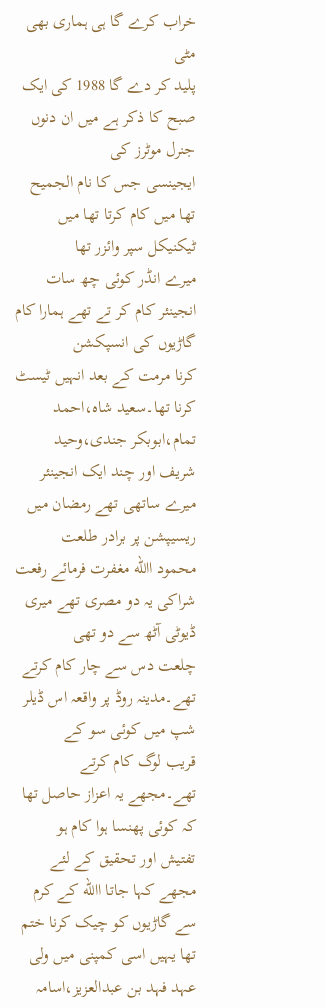خراب کرے گا ہی ہماری بھی مٹی
پلید کر دے گا 1988 کی ایک صبح کا ذکر ہے میں ان دنوں جنرل موٹرز کی
ایجینسی جس کا نام الجمیح تھا میں کام کرتا تھا میں ٹیکنیکل سپر وائزر تھا
میرے انڈر کوئی چھ سات انجینئر کام کر تے تھے ہمارا کام گاڑیوں کی انسپکشن
کرنا مرمت کے بعد انہیں ٹیسٹ کرنا تھا۔سعید شاہ،احمد تمام،ابوبکر جندی،وحید
شریف اور چند ایک انجینئر میرے ساتھی تھے رمضان میں ریسیپشن پر برادر طلعت
محمود االله مغفرت فرمائے رفعت شراکی یہ دو مصری تھے میری ڈیوٹی آٹھ سے دو تھی
چلعت دس سے چار کام کرتے تھے۔مدینہ روڈ پر واقعہ اس ڈیلر شپ میں کوئی سو کے
قریب لوگ کام کرتے تھے۔مجھے یہ اعزاز حاصل تھا کہ کوئی پھنسا ہوا کام ہو
تفتیش اور تحقیق کے لئے مجھے کہا جاتا االله کے کرم سے گاڑیوں کو چیک کرنا ختم
تھا یہیں اسی کمپنی میں ولی عہد فہد بن عبدالعزیز،اسامہ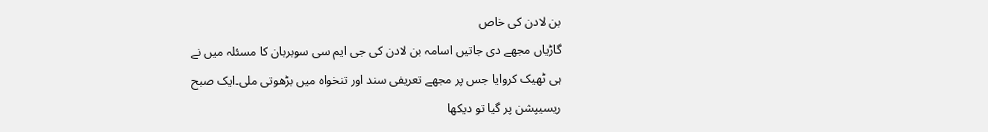بن لادن کی خاص
گاڑیاں مجھے دی جاتیں اسامہ بن لادن کی جی ایم سی سوبربان کا مسئلہ میں نے
ہی ٹھیک کروایا جس پر مجھے تعریفی سند اور تنخواہ میں بڑھوتی ملی۔ایک صبح
ریسیپشن پر گیا تو دیکھا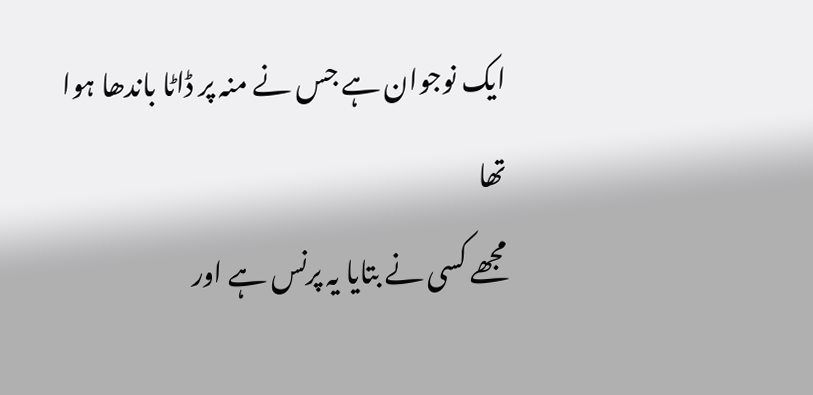ایک نوجوان ہے جس نے منہ پر ڈاٹا باندھا ہوا تھا
مجھے کسی نے بتایا یہ پرنس ہے اور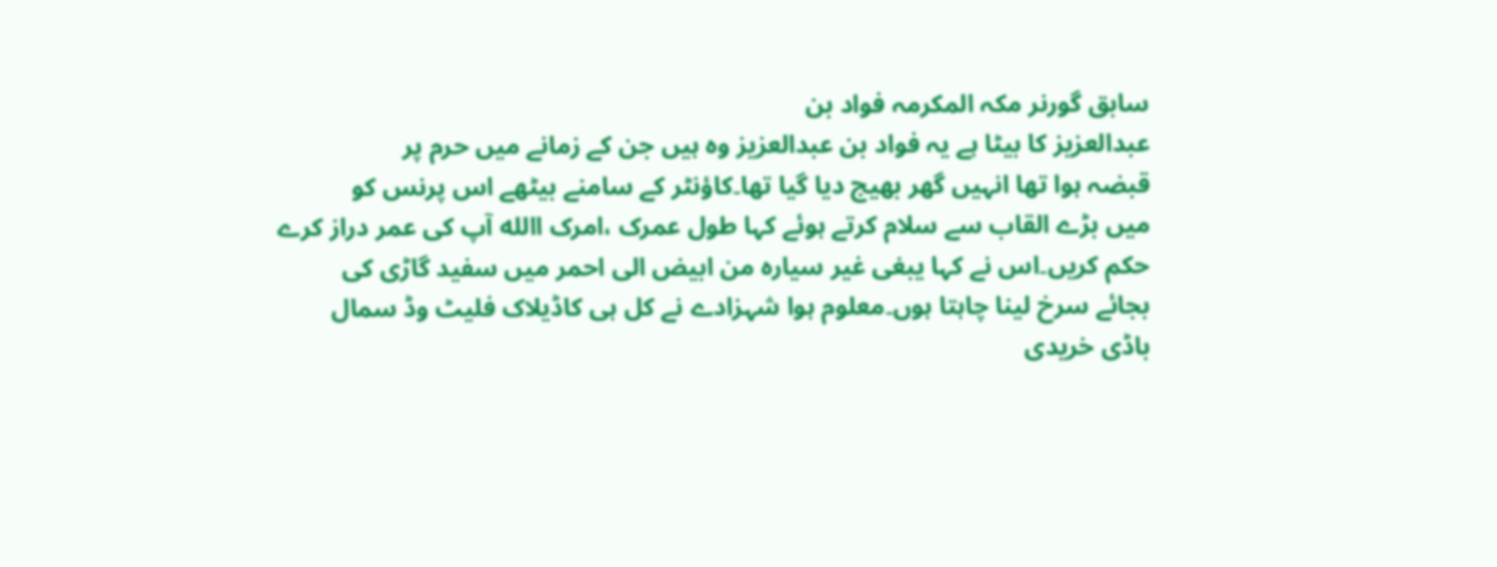سابق گورنر مکہ المکرمہ فواد بن
عبدالعزیز کا بیٹا ہے یہ فواد بن عبدالعزیز وہ ہیں جن کے زمانے میں حرم پر
قبضہ ہوا تھا انہیں گھر بھیج دیا گیا تھا۔کاؤنٹر کے سامنے بیٹھے اس پرنس کو
میں بڑے القاب سے سلام کرتے ہوئے کہا طول عمرک ،امرک االله آپ کی عمر دراز کرے
حکم کریں۔اس نے کہا یبغی غیر سیارہ من ابیض الی احمر میں سفید گاڑی کی
بجائے سرخ لینا چاہتا ہوں۔معلوم ہوا شہزادے نے کل ہی کاڈیلاک فلیٹ وڈ سمال
باڈی خریدی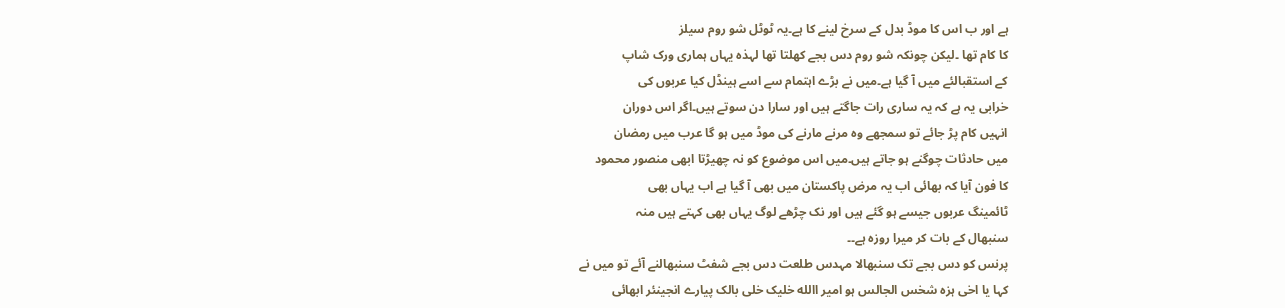ہے اور ب اس کا موڈ بدل کے سرخ لینے کا ہے۔یہ ٹوٹل شو روم سیلز
کا کام تھا ۔لیکن چونکہ شو روم دس بجے کھلتا تھا لہذہ یہاں ہماری ورک شاپ
کے استقبالئے میں آ گیا ہے۔میں نے بڑے اہتمام سے اسے ہینڈل کیا عربوں کی
خرابی یہ ہے کہ یہ ساری رات جاگتے ہیں اور سارا دن سوتے ہیں۔اگر اس دوران
انہیں کام پڑ جائے تو سمجھے وہ مرنے مارنے کی موڈ میں ہو گا عرب میں رمضان
میں حادثات چوگنے ہو جاتے ہیں۔میں اس موضوع کو نہ چھیڑتا ابھی منصور محمود
کا فون آیا کہ بھائی اب یہ مرض پاکستان میں بھی آ گیا ہے اب یہاں بھی
ٹائمینگ عربوں جیسے ہو گئے ہیں اور نک چڑھے لوگ یہاں بھی کہتے ہیں منہ
سنبھال کے بات کر میرا روزہ ہے۔۔
پرنس کو دس بجے تک سنبھالا مہدس طلعت دس بجے شفٹ سنبھالنے آئے تو میں نے
کہا یا اخی ہزہ شخس الجالس ہو امیر االله خلیک خلی بالک پیارے انجینئر ابھائی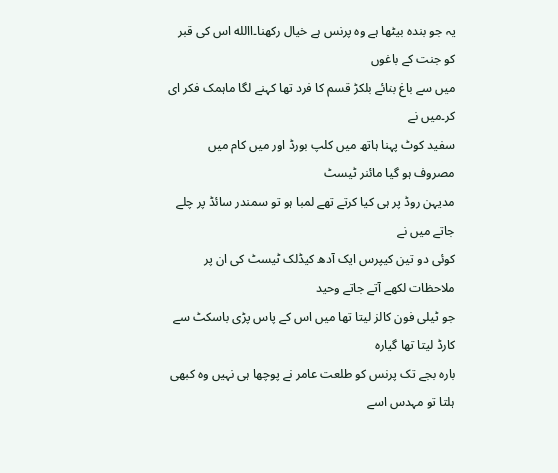یہ جو بندہ بیٹھا ہے وہ پرنس ہے خیال رکھنا۔االله اس کی قبر کو جنت کے باغوں
میں سے باغ بنائے بلکڑ قسم کا فرد تھا کہنے لگا ماہمک فکر ای کر۔میں نے
سفید کوٹ پہنا ہاتھ میں کلپ بورڈ اور میں کام میں مصروف ہو گیا مائنر ٹیسٹ
مدیہن روڈ پر ہی کیا کرتے تھے لمبا ہو تو سمندر سائڈ پر چلے جاتے میں نے
کوئی دو تین کیپرس ایک آدھ کیڈلک ٹیسٹ کی ان پر ملاحظات لکھے آتے جاتے وحید
جو ٹیلی فون کالز لیتا تھا میں اس کے پاس پڑی باسکٹ سے کارڈ لیتا تھا گیارہ
بارہ بجے تک پرنس کو طلعت عامر نے پوچھا ہی نہیں وہ کبھی ہلتا تو مہدس اسے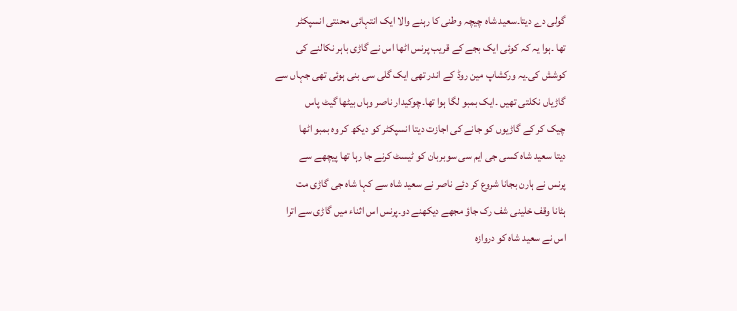گولی دے دیتا۔سعید شاہ چیچہ وطنی کا رہنے والا ایک انتہائی محنتی انسپکٹر
تھا ۔ہوا یہ کہ کوئی ایک بجے کے قریب پرنس اٹھا اس نے گاڑی باہر نکالنے کی
کوشش کی۔یہ ورکشاپ مین روڈ کے اندر تھی ایک گلی سی بنی ہوئی تھی جہاں سے
گاڑیاں نکلتی تھیں ۔ایک بمبو لگا ہوا تھا۔چوکیدار ناصر وہاں بیٹھا گیٹ پاس
چیک کر کے گاڑیوں کو جانے کی اجازت دیتا انسپکٹر کو دیکھ کر وہ بمبو اٹھا
دیتا سعید شاہ کسی جی ایم سی سوبربان کو ٹیسٹ کرنے جا رہا تھا پیچھے سے
پرنس نے ہارن بجانا شروع کر دئے ناصر نے سعید شاہ سے کہا شاہ جی گاڑی مت
ہٹانا وقف خلینی شف رک جاؤ مجھے دیکھنے دو۔پرنس اس اثناء میں گاڑی سے اترا
اس نے سعید شاہ کو دروازہ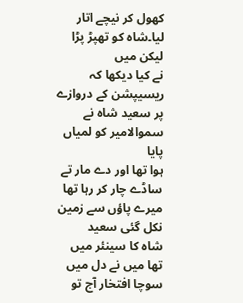کھول کر نیچے اتار لیا۔شاہ کو تھپڑ پڑا لیکن میں
نے کیا دیکھا کہ ریسیپشن کے دروازے پر سعید شاہ نے سموالامیر کو لمیاں پایا
ہوا تھا اور دے مار تے ساڈے چار کر رہا تھا میرے پاؤں سے زمین نکل گئی سعید
شاہ کا سینئر میں تھا میں نے دل میں سوچا افتخار آج تو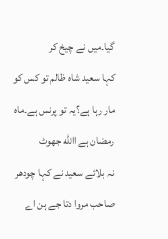گیا۔میں نے چیخ کر
کہا سعید شاہ ظالم تو کس کو مار رہا ہے؟یہ تو پرنس ہے۔ماہ رمضان ہے االله جھوٹ
نہ بلائے سعید نے کہا چودھر صاحب مروا دتا جے ہن اے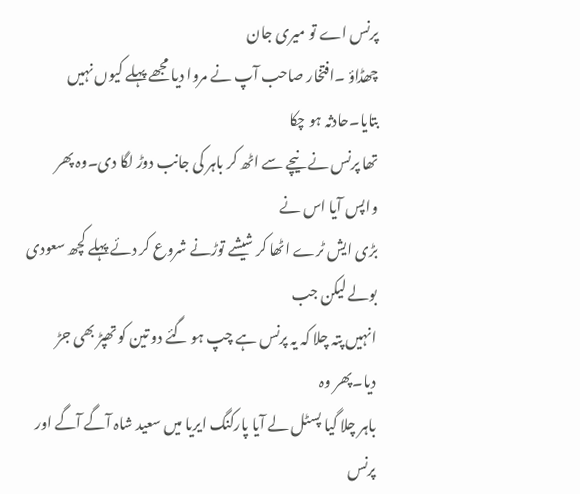پرنس اے تو میری جان
چھڈاؤ ۔افتخار صاحب آپ نے مروا دیا مجھے پہلے کیوں نہیں بتایا۔حادثہ ہو چکا
تھا پرنس نے نیچے سے اٹھ کر باہر کی جانب دوڑ لگا دی۔وہ پھر واپس آیا اس نے
بڑی ایش ٹرے اٹھا کر شیشے توڑنے شروع کر دئے پہلے کچھ سعودی بولے لیکن جب
انہیں پتہ چلا کہ یہ پرنس ہے چپ ہو گئے دو تین کو تھپڑ بھی جڑ دیا۔پھر وہ
باہر چلا گیا پسٹل لے آیا پارکنگ ایریا میں سعید شاہ آگے آگے اور پرنس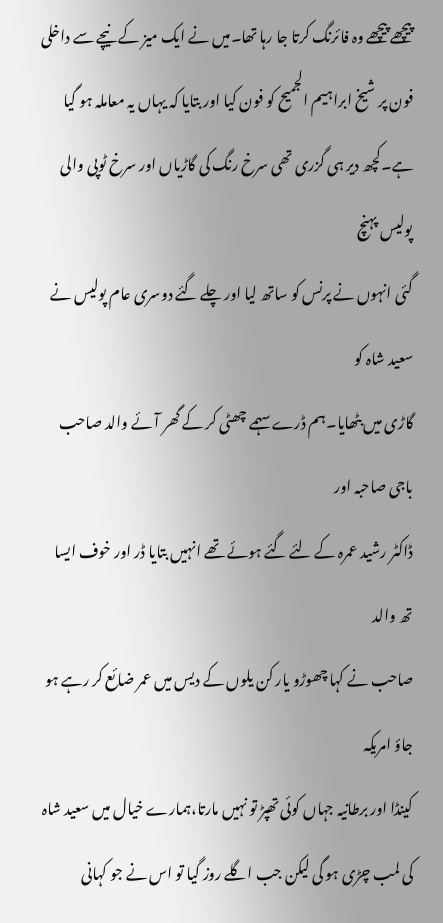پیچھے پیچھے وہ فائرنگ کرتا جا رہا تھا۔میں نے ایک میز کے نیچے سے داخلی
فون پر شیخ ابراہیم الجمیح کو فون کیا اور بتایا کہ یہاں یہ معاملہ ہو گیا
ہے۔کچھ دیر ہی گزری تھی سرخ رنگ کی گاڑیاں اور سرخ ٹوپی والی پولیس پہنچ
گئی انہوں نے پرنس کو ساتھ لیا اور چلے گئے دوسری عام پولیس نے سعید شاہ کو
گاڑی میں بٹھایا۔ہم ڈرے سہمے چھٹی کر کے گھر آئے والد صاحب باجی صاحبہ اور
ڈاکٹر رشید عمرہ کے لئے گئے ہوئے تھے انہیں بتایا ڈر اور خوف ایسا تھ والد
صاحب نے کہا چھوڑو یار کن یلوں کے دیس میں عمر ضائع کر رہے ہو جاؤ امریکہ
کینڈا اور برطانیہ جہاں کوئی تھپڑ تو نہیں مارتا،ہمارے خیال میں سعید شاہ
کی لمب چڑی ہو گی لیکن جب اگلے روز گیا تو اس نے جو کہانی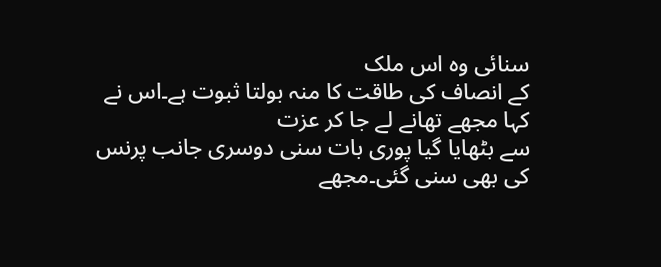سنائی وہ اس ملک
کے انصاف کی طاقت کا منہ بولتا ثبوت ہے۔اس نے کہا مجھے تھانے لے جا کر عزت
سے بٹھایا گیا پوری بات سنی دوسری جانب پرنس کی بھی سنی گئی۔مجھے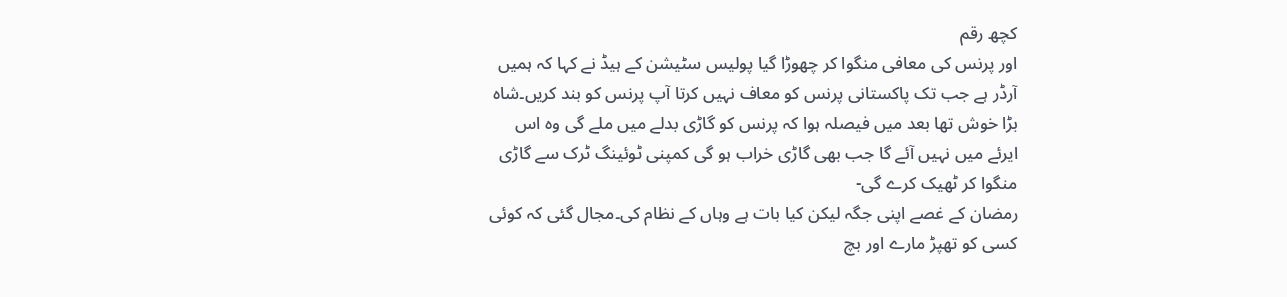کچھ رقم
اور پرنس کی معافی منگوا کر چھوڑا گیا پولیس سٹیشن کے ہیڈ نے کہا کہ ہمیں
آرڈر ہے جب تک پاکستانی پرنس کو معاف نہیں کرتا آپ پرنس کو بند کریں۔شاہ
بڑا خوش تھا بعد میں فیصلہ ہوا کہ پرنس کو گاڑی بدلے میں ملے گی وہ اس
ایرئے میں نہیں آئے گا جب بھی گاڑی خراب ہو گی کمپنی ٹوئینگ ٹرک سے گاڑی
منگوا کر ٹھیک کرے گی-
رمضان کے غصے اپنی جگہ لیکن کیا بات ہے وہاں کے نظام کی۔مجال گئی کہ کوئی
کسی کو تھپڑ مارے اور بچ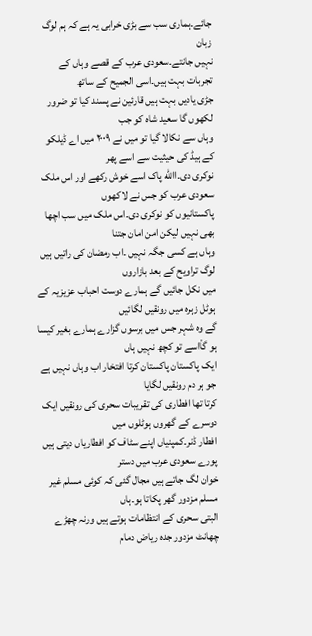جائے۔ہماری سب سے بڑی خرابی یہ ہے کہ ہم لوگ زبان
نہیں جانتے۔سعودی عرب کے قصے وہاں کے تجربات بہت ہیں۔اسی الجمیح کے ساتھ
جڑی یادیں بہت ہیں قارئین نے پسند کیا تو ضرور لکھوں گا سعید شاہ کو جب
وہاں سے نکالا گیا تو میں نے ۲۰۰۹ میں اے ڈیلکو کے ہیڈ کی حیثیت سے اسے پھر
نوکری دی۔االله پاک اسے خوش رکھے اور اس ملک سعودی عرب کو جس نے لاکھوں
پاکستانیوں کو نوکری دی۔اس ملک میں سب اچھا بھی نہیں لیکن امن امان جتنا
وہاں ہے کسی جگہ نہیں ۔اب رمضان کی راتیں ہیں لوگ تراویح کے بعد بازاروں
میں نکل جائیں گے ہمارے دوست احباب عزیزیہ کے ہوٹل زہرہ میں رونقیں لگائیں
گے وہ شہر جس میں برسوں گزارے ہمارے بغیر کیسا ہو گاْاسے تو کچھ نہیں ہاں
ایک پاکستان پاکستان کرتا افتخار اب وہاں نہیں ہے جو ہر دم رونقیں لگایا
کرتا تھا افطاری کی تقریبات سحری کی رونقیں ایک دوسرے کے گھروں ہوٹلوں میں
افطار ڈنر۔کمپنیاں اپنے سٹاف کو افطاریاں دیتی ہیں پورے سعودی عرب میں دستر
خوان لگ جاتے ہیں مجال گئی کہ کوئی مسلم غیر مسلم مزدور گھر پکاتا ہو۔ہاں
البتی سحری کے انتظامات ہوتے ہیں ورنہ چھڑے چھانٹ مزدور جدہ ریاض دمام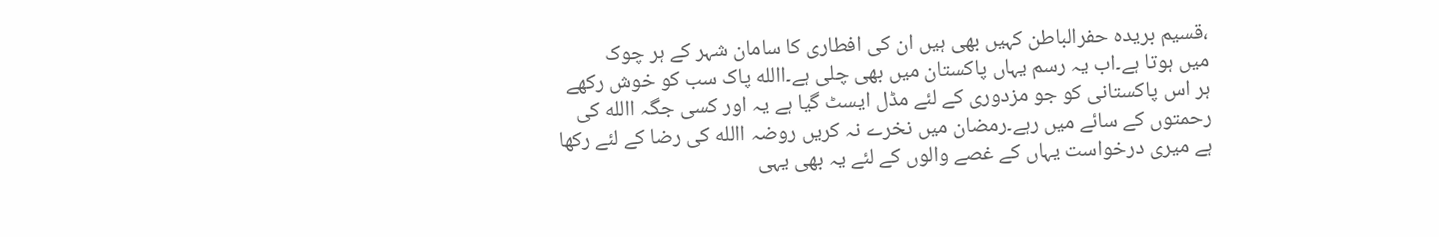،قسیم بریدہ حفرالباطن کہیں بھی ہیں ان کی افطاری کا سامان شہر کے ہر چوک
میں ہوتا ہے۔اب یہ رسم یہاں پاکستان میں بھی چلی ہے۔االله پاک سب کو خوش رکھے
ہر اس پاکستانی کو جو مزدوری کے لئے مڈل ایسٹ گیا ہے یہ اور کسی جگہ االله کی
رحمتوں کے سائے میں رہے۔رمضان میں نخرے نہ کریں روضہ االله کی رضا کے لئے رکھا
ہے میری درخواست یہاں کے غصے والوں کے لئے یہ بھی یہی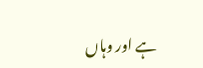ہے اور وہاں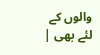والوں کے
لئے بھی |